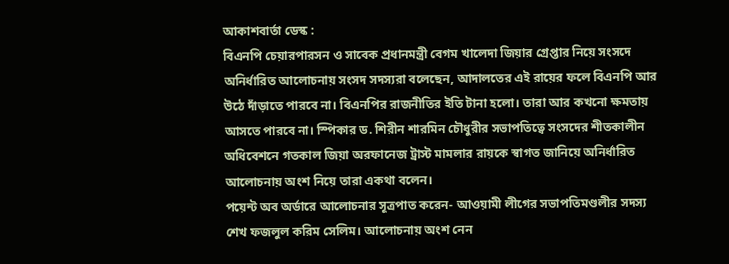আকাশবার্তা ডেস্ক :
বিএনপি চেয়ারপারসন ও সাবেক প্রধানমন্ত্রী বেগম খালেদা জিয়ার গ্রেপ্তার নিয়ে সংসদে অনির্ধারিত আলোচনায় সংসদ সদস্যরা বলেছেন, আদালতের এই রায়ের ফলে বিএনপি আর উঠে দাঁড়াতে পারবে না। বিএনপির রাজনীতির ইতি টানা হলো। তারা আর কখনো ক্ষমতায় আসতে পারবে না। স্পিকার ড. শিরীন শারমিন চৌধুরীর সভাপতিত্বে সংসদের শীতকালীন অধিবেশনে গতকাল জিয়া অরফানেজ ট্রাস্ট মামলার রায়কে স্বাগত জানিয়ে অনির্ধারিত আলোচনায় অংশ নিয়ে তারা একথা বলেন।
পয়েন্ট অব অর্ডারে আলোচনার সূত্রপাত করেন- আওয়ামী লীগের সভাপতিমণ্ডলীর সদস্য শেখ ফজলুল করিম সেলিম। আলোচনায় অংশ নেন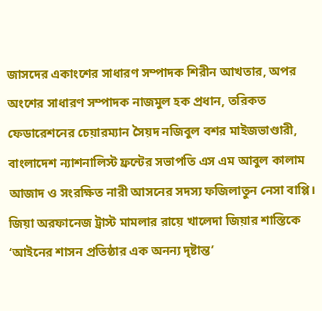জাসদের একাংশের সাধারণ সম্পাদক শিরীন আখতার, অপর অংশের সাধারণ সম্পাদক নাজমুল হক প্রধান, তরিকত ফেডারেশনের চেয়ারম্যান সৈয়দ নজিবুল বশর মাইজভাণ্ডারী, বাংলাদেশ ন্যাশনালিস্ট ফ্রন্টের সভাপতি এস এম আবুল কালাম আজাদ ও সংরক্ষিত নারী আসনের সদস্য ফজিলাতুন নেসা বাপ্পি। জিয়া অরফানেজ ট্রাস্ট মামলার রায়ে খালেদা জিয়ার শাস্তিকে ‘আইনের শাসন প্রতিষ্ঠার এক অনন্য দৃষ্টান্ত’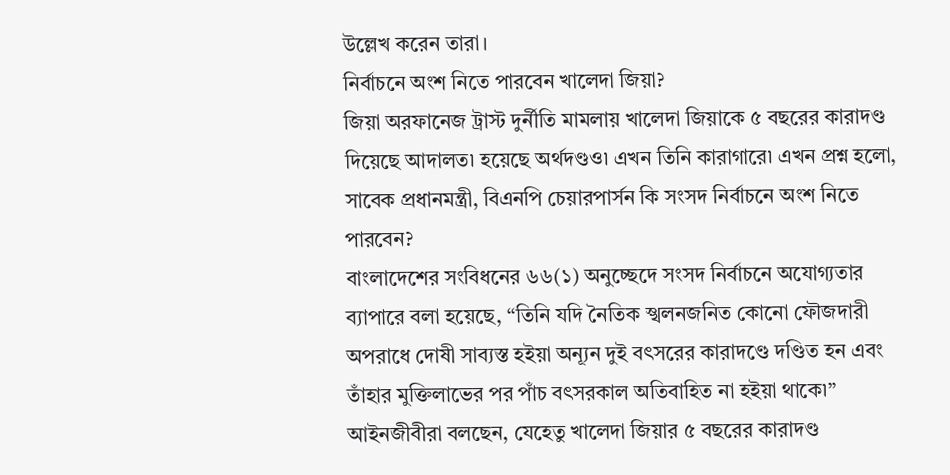উল্লেখ করেন তারা।
নির্বাচনে অংশ নিতে পারবেন খালেদা জিয়া?
জিয়া অরফানেজ ট্রাস্ট দুর্নীতি মামলায় খালেদা জিয়াকে ৫ বছরের কারাদণ্ড দিয়েছে আদালত৷ হয়েছে অর্থদণ্ডও৷ এখন তিনি কারাগারে৷ এখন প্রশ্ন হলো, সাবেক প্রধানমন্ত্রী, বিএনপি চেয়ারপার্সন কি সংসদ নির্বাচনে অংশ নিতে পারবেন?
বাংলাদেশের সংবিধনের ৬৬(১) অনুচ্ছেদে সংসদ নির্বাচনে অযোগ্যতার ব্যাপারে বলা হয়েছে, ‘‘তিনি যদি নৈতিক স্খলনজনিত কোনো ফৌজদারী অপরাধে দোষী সাব্যস্ত হইয়া অন্যূন দুই বৎসরের কারাদণ্ডে দণ্ডিত হন এবং তাঁহার মুক্তিলাভের পর পাঁচ বৎসরকাল অতিবাহিত না হইয়া থাকে৷”
আইনজীবীরা বলছেন, যেহেতু খালেদা জিয়ার ৫ বছরের কারাদণ্ড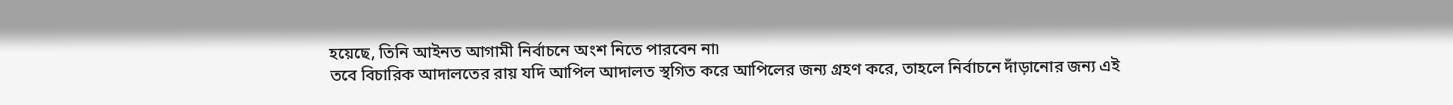হয়েছে, তিনি আইনত আগামী নির্বাচনে অংশ নিতে পারবেন না৷
তবে বিচারিক আদালতের রায় যদি আপিল আদালত স্থগিত করে আপিলের জন্য গ্রহণ করে, তাহলে নির্বাচনে দাঁড়ানোর জন্য এই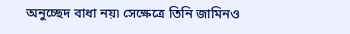অনুচ্ছেদ বাধা নয়৷ সেক্ষেত্রে তিনি জামিনও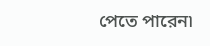পেতে পারেন৷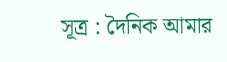সূত্র : দৈনিক আমার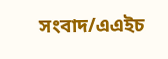সংবাদ/এএইচ